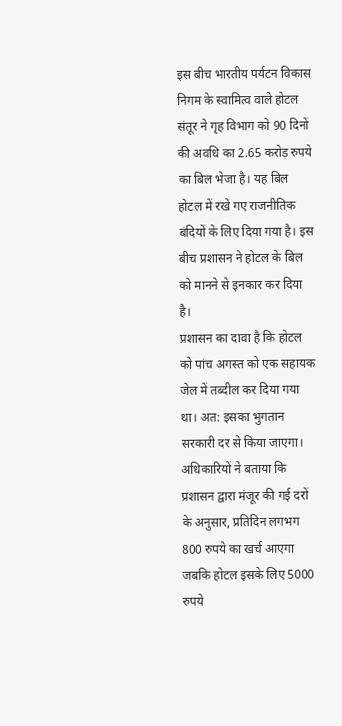इस बीच भारतीय पर्यटन विकास निगम के स्वामित्व वाले होटल संतूर ने गृह विभाग को 90 दिनों की अवधि का 2.65 करोड़ रुपये का बिल भेजा है। यह बिल होटल में रखे गए राजनीतिक बंदियों के लिए दिया गया है। इस बीच प्रशासन ने होटल के बिल को मानने से इनकार कर दिया है।
प्रशासन का दावा है कि होटल को पांच अगस्त को एक सहायक जेल में तब्दील कर दिया गया था। अत: इसका भुगतान सरकारी दर से किया जाएगा। अधिकारियों ने बताया कि प्रशासन द्वारा मंजूर की गई दरों के अनुसार, प्रतिदिन लगभग 800 रुपये का खर्च आएगा जबकि होटल इसके लिए 5000 रुपये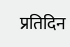प्रतिदिन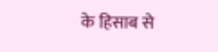के हिसाब से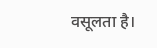वसूलता है।